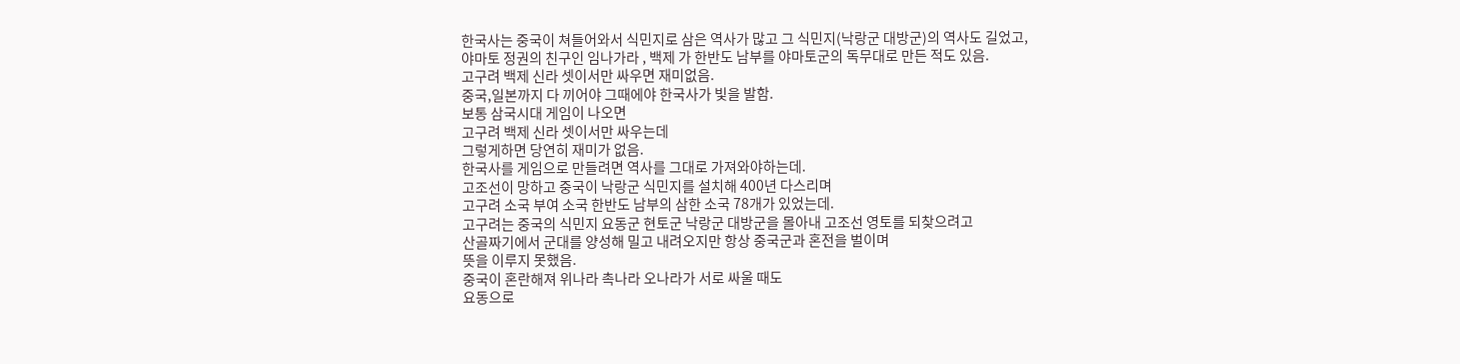한국사는 중국이 쳐들어와서 식민지로 삼은 역사가 많고 그 식민지(낙랑군 대방군)의 역사도 길었고,
야마토 정권의 친구인 임나가라 , 백제 가 한반도 남부를 야마토군의 독무대로 만든 적도 있음.
고구려 백제 신라 셋이서만 싸우면 재미없음.
중국,일본까지 다 끼어야 그때에야 한국사가 빛을 발함.
보통 삼국시대 게임이 나오면
고구려 백제 신라 셋이서만 싸우는데
그렇게하면 당연히 재미가 없음.
한국사를 게임으로 만들려면 역사를 그대로 가져와야하는데.
고조선이 망하고 중국이 낙랑군 식민지를 설치해 400년 다스리며
고구려 소국 부여 소국 한반도 남부의 삼한 소국 78개가 있었는데.
고구려는 중국의 식민지 요동군 현토군 낙랑군 대방군을 몰아내 고조선 영토를 되찾으려고
산골짜기에서 군대를 양성해 밀고 내려오지만 항상 중국군과 혼전을 벌이며
뜻을 이루지 못했음.
중국이 혼란해져 위나라 촉나라 오나라가 서로 싸울 때도
요동으로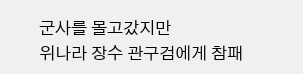군사를 몰고갔지만
위나라 장수 관구검에게 참패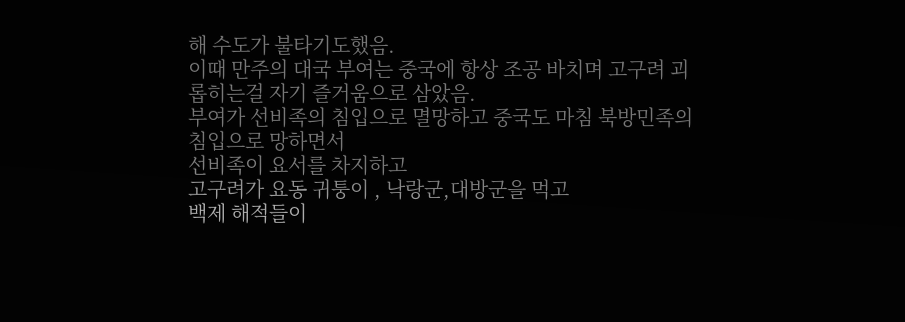해 수도가 불타기도했음.
이때 만주의 대국 부여는 중국에 항상 조공 바치며 고구려 괴롭히는걸 자기 즐거움으로 삼았음.
부여가 선비족의 침입으로 멸망하고 중국도 마침 북방민족의 침입으로 망하면서
선비족이 요서를 차지하고
고구려가 요동 귀퉁이 , 낙랑군,대방군을 먹고
백제 해적들이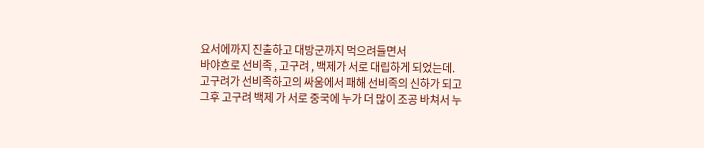요서에까지 진출하고 대방군까지 먹으려들면서
바야흐로 선비족 , 고구려 , 백제가 서로 대립하게 되었는데.
고구려가 선비족하고의 싸움에서 패해 선비족의 신하가 되고
그후 고구려 백제 가 서로 중국에 누가 더 많이 조공 바쳐서 누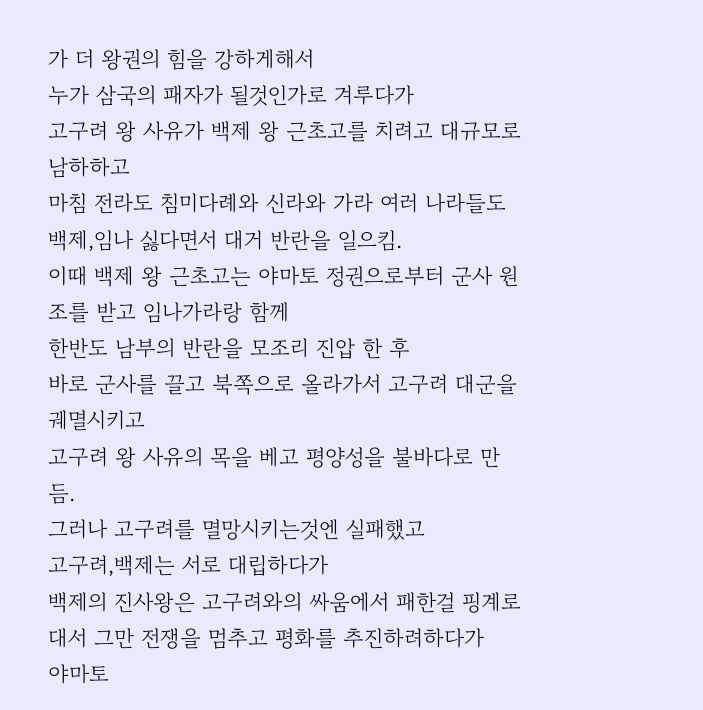가 더 왕권의 힘을 강하게해서
누가 삼국의 패자가 될것인가로 겨루다가
고구려 왕 사유가 백제 왕 근초고를 치려고 대규모로 남하하고
마침 전라도 침미다례와 신라와 가라 여러 나라들도 백제,임나 싫다면서 대거 반란을 일으킴.
이때 백제 왕 근초고는 야마토 정권으로부터 군사 원조를 받고 임나가라랑 함께
한반도 남부의 반란을 모조리 진압 한 후
바로 군사를 끌고 북쪽으로 올라가서 고구려 대군을 궤멸시키고
고구려 왕 사유의 목을 베고 평양성을 불바다로 만듬.
그러나 고구려를 멸망시키는것엔 실패했고
고구려,백제는 서로 대립하다가
백제의 진사왕은 고구려와의 싸움에서 패한걸 핑계로 대서 그만 전쟁을 멈추고 평화를 추진하려하다가
야마토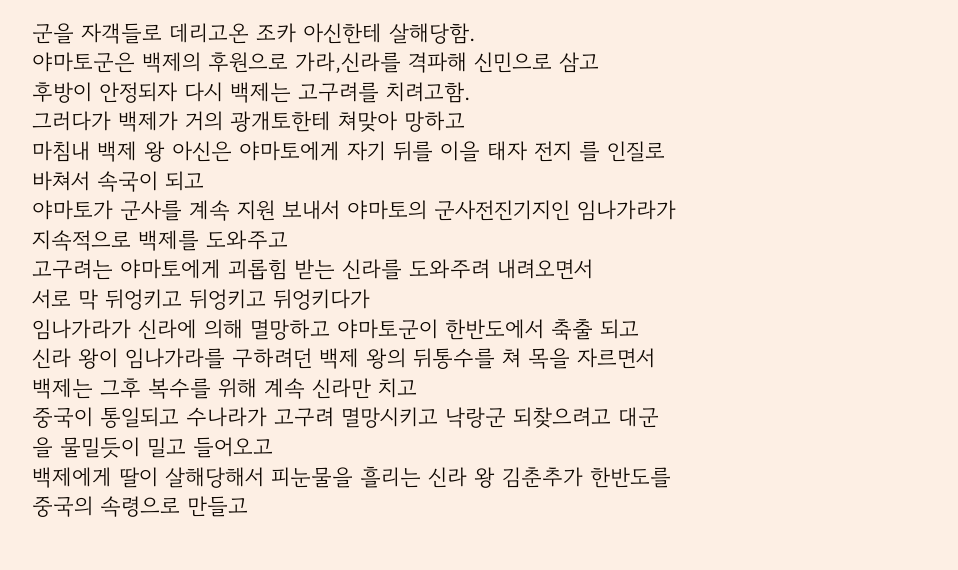군을 자객들로 데리고온 조카 아신한테 살해당함.
야마토군은 백제의 후원으로 가라,신라를 격파해 신민으로 삼고
후방이 안정되자 다시 백제는 고구려를 치려고함.
그러다가 백제가 거의 광개토한테 쳐맞아 망하고
마침내 백제 왕 아신은 야마토에게 자기 뒤를 이을 태자 전지 를 인질로 바쳐서 속국이 되고
야마토가 군사를 계속 지원 보내서 야마토의 군사전진기지인 임나가라가
지속적으로 백제를 도와주고
고구려는 야마토에게 괴롭힘 받는 신라를 도와주려 내려오면서
서로 막 뒤엉키고 뒤엉키고 뒤엉키다가
임나가라가 신라에 의해 멸망하고 야마토군이 한반도에서 축출 되고
신라 왕이 임나가라를 구하려던 백제 왕의 뒤통수를 쳐 목을 자르면서
백제는 그후 복수를 위해 계속 신라만 치고
중국이 통일되고 수나라가 고구려 멸망시키고 낙랑군 되찾으려고 대군을 물밀듯이 밀고 들어오고
백제에게 딸이 살해당해서 피눈물을 흘리는 신라 왕 김춘추가 한반도를 중국의 속령으로 만들고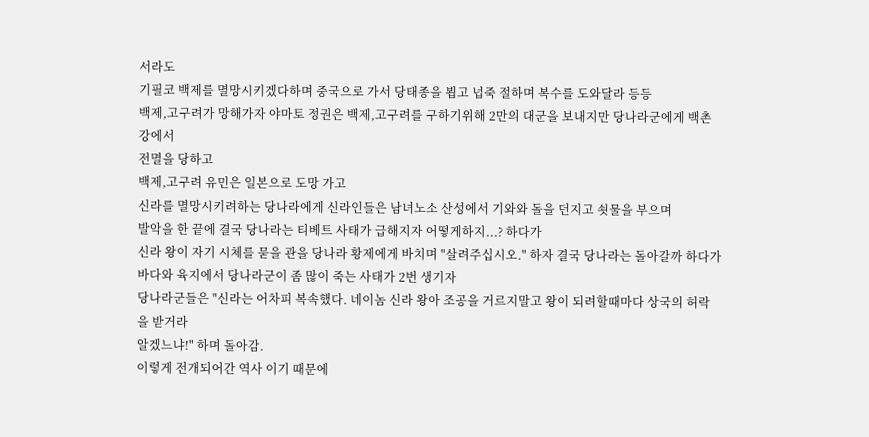서라도
기필코 백제를 멸망시키겠다하며 중국으로 가서 당태종을 뵙고 넙죽 절하며 복수를 도와달라 등등
백제,고구려가 망해가자 야마토 정권은 백제,고구려를 구하기위해 2만의 대군을 보내지만 당나라군에게 백촌강에서
전멸을 당하고
백제,고구려 유민은 일본으로 도망 가고
신라를 멸망시키려하는 당나라에게 신라인들은 남녀노소 산성에서 기와와 돌을 던지고 쇳물을 부으며
발악을 한 끝에 결국 당나라는 티베트 사태가 급해지자 어떻게하지...? 하다가
신라 왕이 자기 시체를 묻을 관을 당나라 황제에게 바치며 "살려주십시오." 하자 결국 당나라는 돌아갈까 하다가
바다와 육지에서 당나라군이 좀 많이 죽는 사태가 2번 생기자
당나라군들은 "신라는 어차피 복속했다. 네이놈 신라 왕아 조공을 거르지말고 왕이 되려할때마다 상국의 허락을 받거라
알겠느냐!" 하며 돌아감.
이렇게 전개되어간 역사 이기 때문에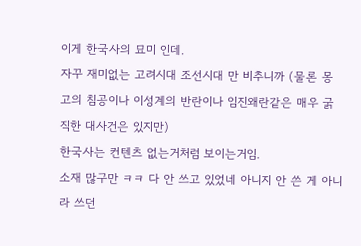이게 한국사의 묘미 인데.
자꾸 재미없는 고려시대 조선시대 만 비추니까 (물론 몽고의 침공이나 이성계의 반란이나 임진왜란같은 매우 굵직한 대사건은 있지만)
한국사는 컨텐츠 없는거처럼 보이는거임.
소재 많구만 ㅋㅋ 다 안 쓰고 있었네 아니지 안 쓴 게 아니라 쓰던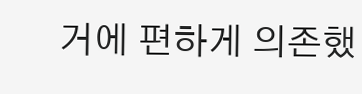거에 편하게 의존했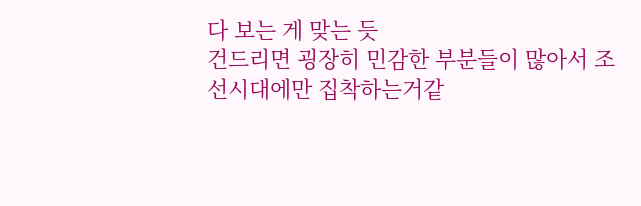다 보는 게 맞는 듯
건드리면 굉장히 민감한 부분들이 많아서 조선시대에만 집착하는거같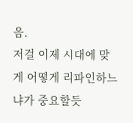음.
저걸 이제 시대에 맞게 어떻게 리파인하느냐가 중요할듯